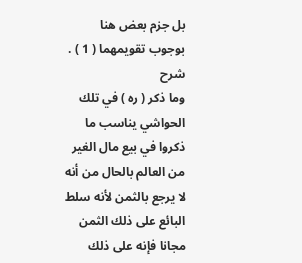بل جزم بعض هنا بوجوب تقويمهما ( 1 ) .
شرح
وما ذكر ( ره ) في تلك الحواشي يناسب ما ذكروا في بيع مال الغير من العالم بالحال من أنه لا يرجع بالثمن لأنه سلط البائع على ذلك الثمن مجانا فإنه على ذلك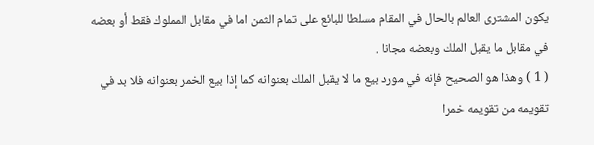يكون المشترى العالم بالحال في المقام مسلطا للبائع على تمام الثمن اما في مقابل المملوك فقط أو بعضه في مقابل ما يقبل الملك وبعضه مجانا .
( 1 ) وهذا هو الصحيح فإنه في مورد بيع ما لا يقبل الملك بعنوانه كما إذا بيع الخمر بعنوانه فلا بد في تقويمه من تقويمه خمرا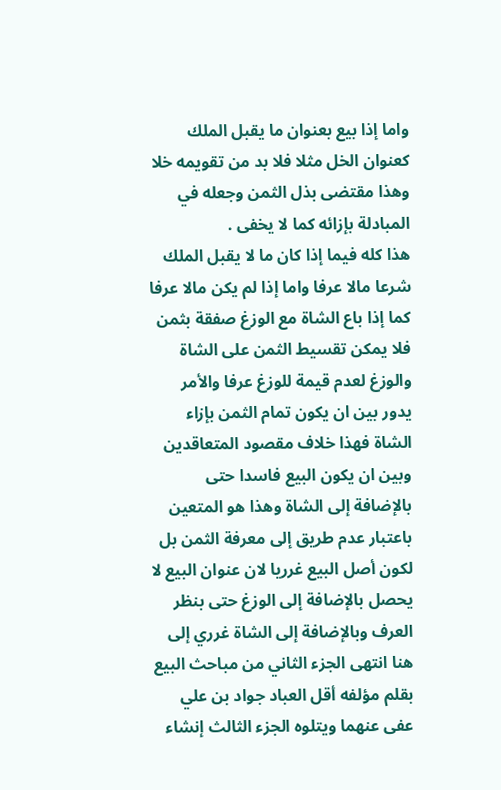واما إذا بيع بعنوان ما يقبل الملك كعنوان الخل مثلا فلا بد من تقويمه خلا وهذا مقتضى بذل الثمن وجعله في المبادلة بإزائه كما لا يخفى .
هذا كله فيما إذا كان ما لا يقبل الملك شرعا مالا عرفا واما إذا لم يكن مالا عرفا كما إذا باع الشاة مع الوزغ صفقة بثمن فلا يمكن تقسيط الثمن على الشاة والوزغ لعدم قيمة للوزغ عرفا والأمر يدور بين ان يكون تمام الثمن بإزاء الشاة فهذا خلاف مقصود المتعاقدين وبين ان يكون البيع فاسدا حتى بالإضافة إلى الشاة وهذا هو المتعين باعتبار عدم طريق إلى معرفة الثمن بل لكون أصل البيع غرريا لان عنوان البيع لا يحصل بالإضافة إلى الوزغ حتى بنظر العرف وبالإضافة إلى الشاة غرري إلى هنا انتهى الجزء الثاني من مباحث البيع بقلم مؤلفه أقل العباد جواد بن علي عفى عنهما ويتلوه الجزء الثالث إنشاء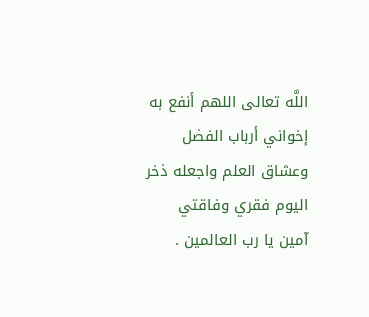اللَّه تعالى اللهم أنفع به إخواني أرباب الفضل وعشاق العلم واجعله ذخر اليوم فقري وفاقتي آمين يا رب العالمين .